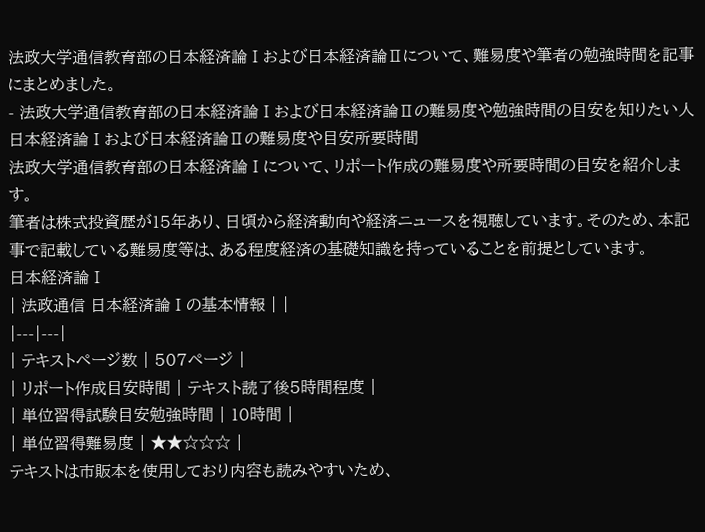法政大学通信教育部の日本経済論Ⅰおよび日本経済論Ⅱについて、難易度や筆者の勉強時間を記事にまとめました。
- 法政大学通信教育部の日本経済論Ⅰおよび日本経済論Ⅱの難易度や勉強時間の目安を知りたい人
日本経済論Ⅰおよび日本経済論Ⅱの難易度や目安所要時間
法政大学通信教育部の日本経済論Ⅰについて、リポート作成の難易度や所要時間の目安を紹介します。
筆者は株式投資歴が15年あり、日頃から経済動向や経済ニュースを視聴しています。そのため、本記事で記載している難易度等は、ある程度経済の基礎知識を持っていることを前提としています。
日本経済論Ⅰ
| 法政通信 日本経済論Ⅰの基本情報 | |
|---|---|
| テキストページ数 | 507ページ |
| リポート作成目安時間 | テキスト読了後5時間程度 |
| 単位習得試験目安勉強時間 | 10時間 |
| 単位習得難易度 | ★★☆☆☆ |
テキストは市販本を使用しており内容も読みやすいため、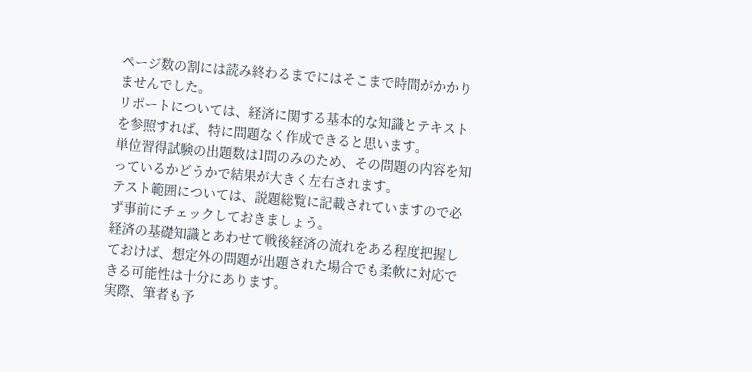ページ数の割には読み終わるまでにはそこまで時間がかかりませんでした。
リポートについては、経済に関する基本的な知識とテキストを参照すれば、特に問題なく作成できると思います。
単位習得試験の出題数は1問のみのため、その問題の内容を知っているかどうかで結果が大きく左右されます。
テスト範囲については、説題総覧に記載されていますので必ず事前にチェックしておきましょう。
経済の基礎知識とあわせて戦後経済の流れをある程度把握しておけば、想定外の問題が出題された場合でも柔軟に対応できる可能性は十分にあります。
実際、筆者も予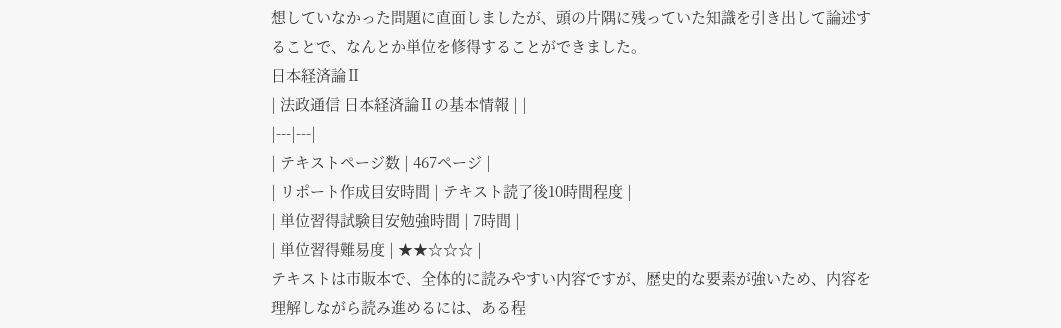想していなかった問題に直面しましたが、頭の片隅に残っていた知識を引き出して論述することで、なんとか単位を修得することができました。
日本経済論Ⅱ
| 法政通信 日本経済論Ⅱの基本情報 | |
|---|---|
| テキストページ数 | 467ページ |
| リポート作成目安時間 | テキスト読了後10時間程度 |
| 単位習得試験目安勉強時間 | 7時間 |
| 単位習得難易度 | ★★☆☆☆ |
テキストは市販本で、全体的に読みやすい内容ですが、歴史的な要素が強いため、内容を理解しながら読み進めるには、ある程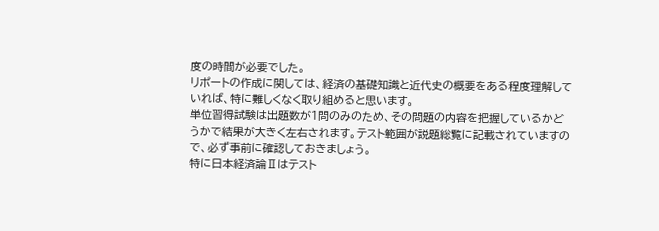度の時間が必要でした。
リポートの作成に関しては、経済の基礎知識と近代史の概要をある程度理解していれば、特に難しくなく取り組めると思います。
単位習得試験は出題数が1問のみのため、その問題の内容を把握しているかどうかで結果が大きく左右されます。テスト範囲が説題総覧に記載されていますので、必ず事前に確認しておきましょう。
特に日本経済論Ⅱはテスト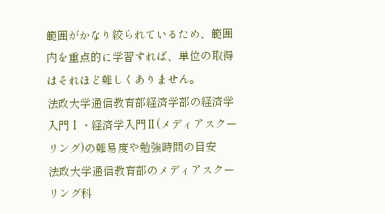範囲がかなり絞られているため、範囲内を重点的に学習すれば、単位の取得はそれほど難しくありません。
法政大学通信教育部経済学部の経済学入門Ⅰ・経済学入門Ⅱ(メディアスクーリング)の難易度や勉強時間の目安
法政大学通信教育部のメディアスクーリング科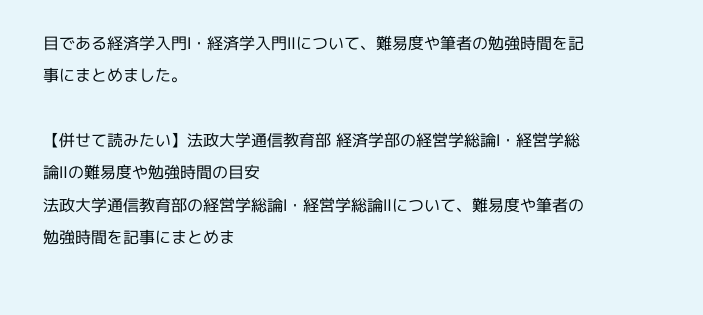目である経済学入門Ⅰ・経済学入門Ⅱについて、難易度や筆者の勉強時間を記事にまとめました。

【併せて読みたい】法政大学通信教育部 経済学部の経営学総論Ⅰ・経営学総論Ⅱの難易度や勉強時間の目安
法政大学通信教育部の経営学総論Ⅰ・経営学総論Ⅱについて、難易度や筆者の勉強時間を記事にまとめま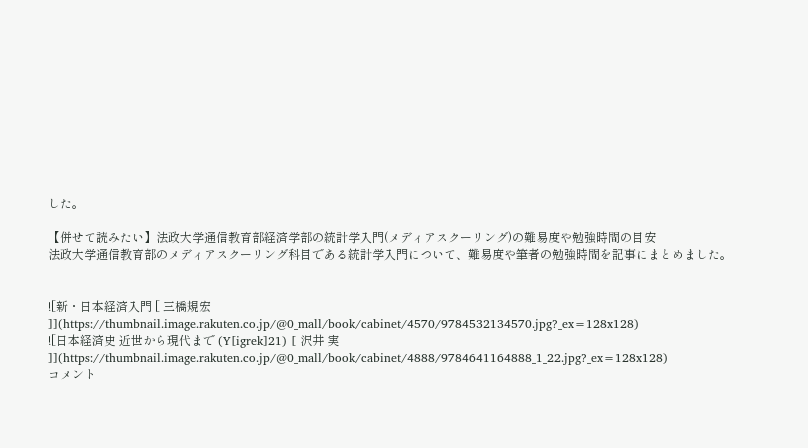した。

【併せて読みたい】法政大学通信教育部経済学部の統計学入門(メディアスクーリング)の難易度や勉強時間の目安
法政大学通信教育部のメディアスクーリング科目である統計学入門について、難易度や筆者の勉強時間を記事にまとめました。


![新・日本経済入門 [ 三橋規宏 ]](https://thumbnail.image.rakuten.co.jp/@0_mall/book/cabinet/4570/9784532134570.jpg?_ex=128x128)
![日本経済史 近世から現代まで (Y[igrek]21) [ 沢井 実 ]](https://thumbnail.image.rakuten.co.jp/@0_mall/book/cabinet/4888/9784641164888_1_22.jpg?_ex=128x128)
コメント